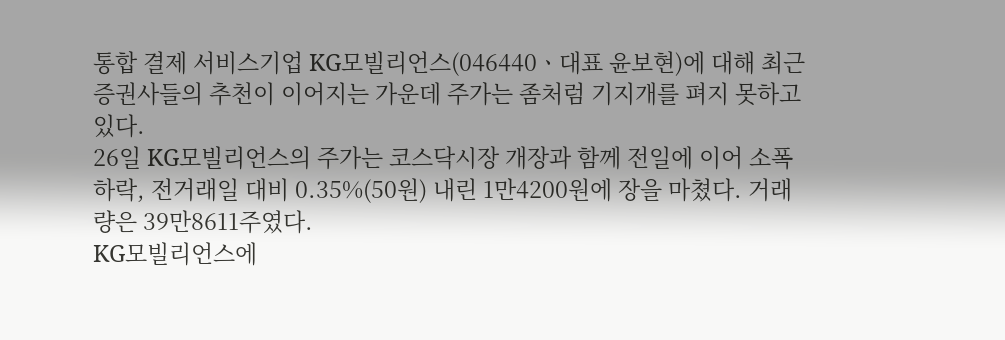통합 결제 서비스기업 KG모빌리언스(046440ㆍ대표 윤보현)에 대해 최근 증권사들의 추천이 이어지는 가운데 주가는 좀처럼 기지개를 펴지 못하고 있다.
26일 KG모빌리언스의 주가는 코스닥시장 개장과 함께 전일에 이어 소폭 하락, 전거래일 대비 0.35%(50원) 내린 1만4200원에 장을 마쳤다. 거래량은 39만8611주였다.
KG모빌리언스에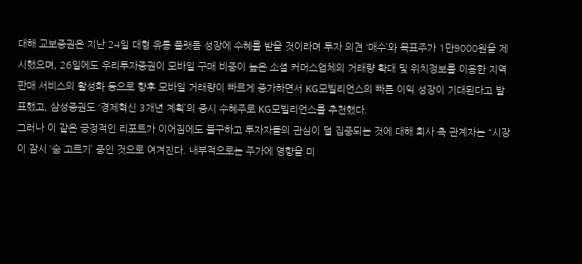대해 교보증권은 지난 24일 대형 유통 플랫폼 성장에 수혜를 받을 것이라며 투자 의견 ‘매수’와 목표주가 1만9000원을 제시했으며, 26일에도 우리투자증권이 모바일 구매 비중이 높은 소셜 커머스업체의 거래량 확대 및 위치정보를 이용한 지역 판매 서비스의 활성화 등으로 향후 모바일 거래량이 빠르게 증가하면서 KG모빌리언스의 빠른 이익 성장이 기대된다고 발표했고, 삼성증권도 ‘경제혁신 3개년 계획’의 증시 수혜주로 KG모빌리언스를 추천했다.
그러나 이 같은 긍정적인 리포트가 이어짐에도 불구하고 투자자들의 관심이 덜 집중되는 것에 대해 회사 측 관계자는 “시장이 잠시 ‘숨 고르기’ 중인 것으로 여겨진다. 내부적으로는 주가에 영향을 미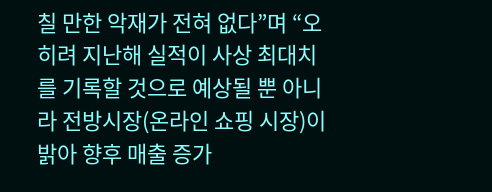칠 만한 악재가 전혀 없다”며 “오히려 지난해 실적이 사상 최대치를 기록할 것으로 예상될 뿐 아니라 전방시장(온라인 쇼핑 시장)이 밝아 향후 매출 증가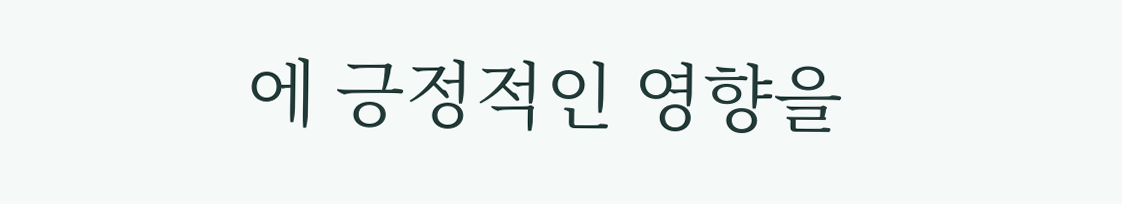에 긍정적인 영향을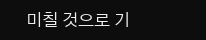미칠 것으로 기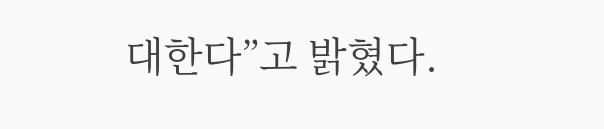대한다”고 밝혔다.